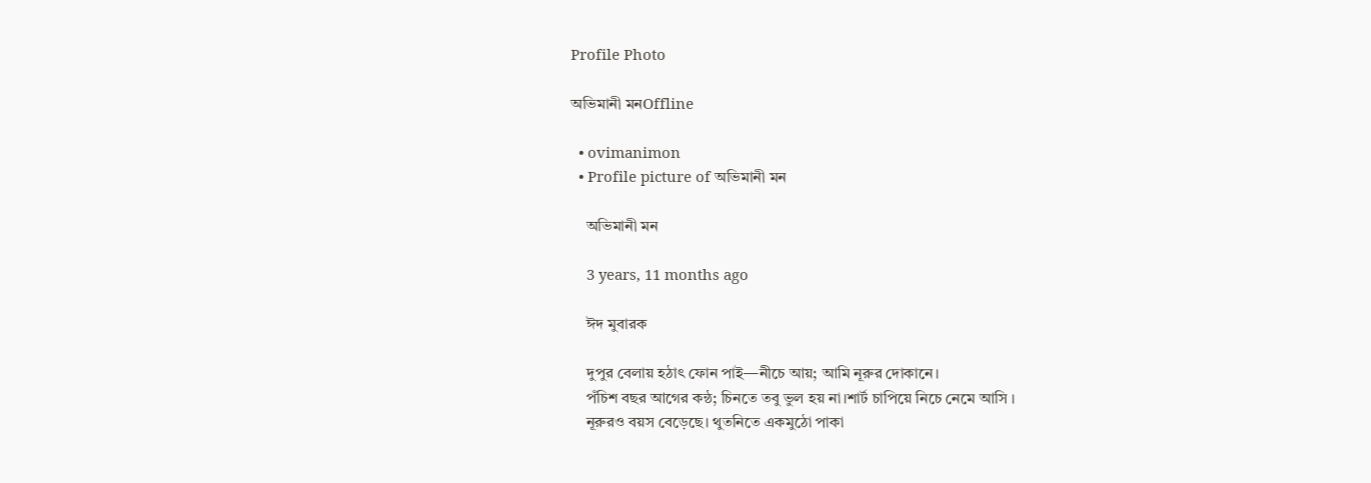Profile Photo

অভিমানী মনOffline

  • ovimanimon
  • Profile picture of অভিমানী মন

    অভিমানী মন

    3 years, 11 months ago

    ঈদ মুবারক

    দুপুর বেলায় হঠাৎ ফোন পাই—নীচে আয়; আমি নূরুর দোকানে।
    পঁচিশ বছর আগের কন্ঠ; চিনতে তবু ভুল হয় না।শার্ট চাপিয়ে নিচে নেমে আসি ।
    নূরুরও বয়স বেড়েছে। থুতনিতে একমুঠো পাকা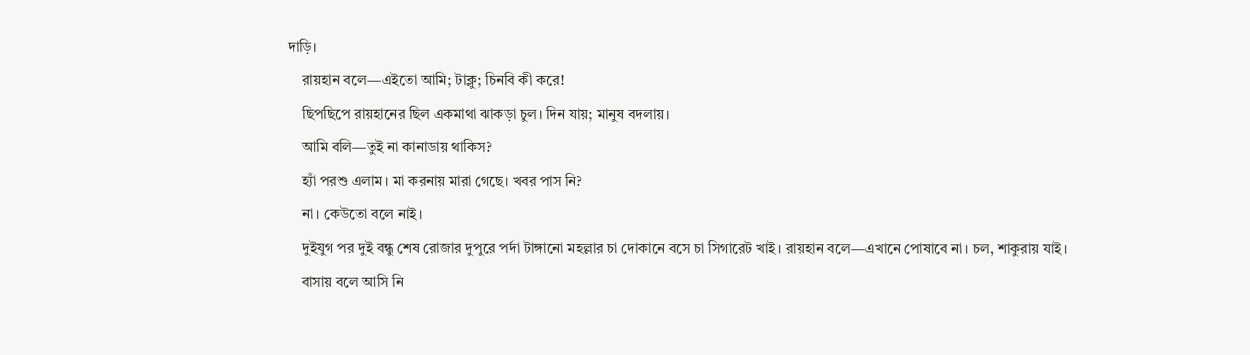দাড়ি।
    রায়হান বলে—এইতো আমি; টাক্লু; চিনবি কী করে!
    ছিপছিপে রায়হানের ছিল একমাথা ঝাকড়া চুল। দিন যায়; মানুষ বদলায়।
    আমি বলি—তুই না কানাডায় থাকিস?
    হ্যাঁ পরশু এলাম। মা করনায় মারা গেছে। খবর পাস নি?
    না। কেউতো বলে নাই।
    দুইযুগ পর দুই বন্ধু শেষ রোজার দুপুরে পর্দা টাঙ্গানো মহল্লার চা দোকানে বসে চা সিগারেট খাই। রায়হান বলে—এখানে পোষাবে না। চল, শাকুরায় যাই।
    বাসায় বলে আসি নি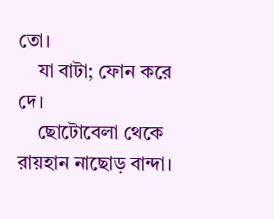তো।
    যা বাটা; ফোন করে দে।
    ছোটোবেলা থেকে রায়হান নাছোড় বান্দা।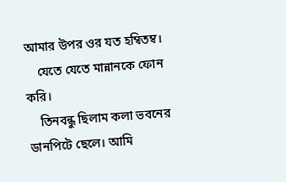আমার উপর ওর যত হম্বিতম্ব।
    যেতে যেতে মান্নানকে ফোন করি।
    তিনবন্ধু ছিলাম কলা ভবনের ডানপিটে ছেলে। আমি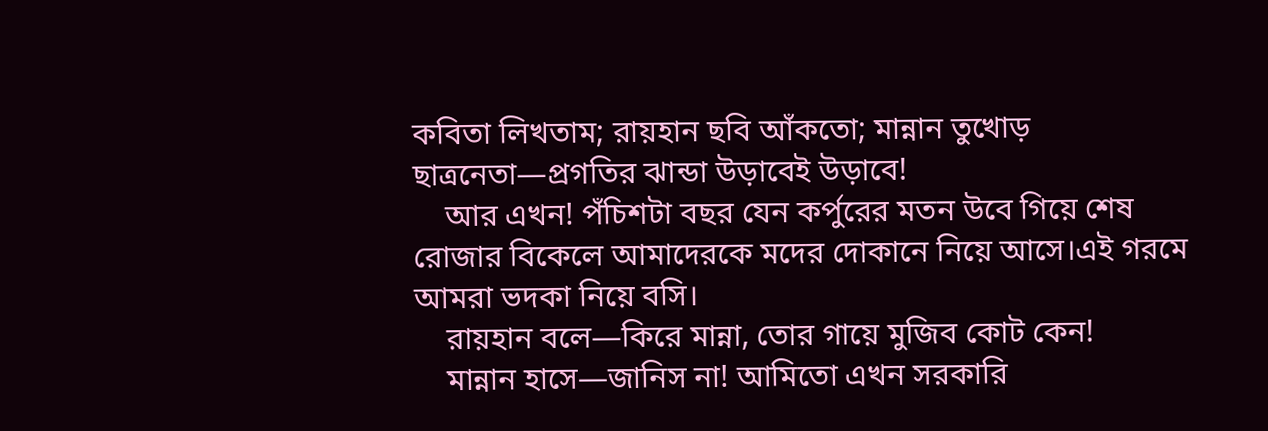কবিতা লিখতাম; রায়হান ছবি আঁকতো; মান্নান তুখোড় ছাত্রনেতা—প্রগতির ঝান্ডা উড়াবেই উড়াবে!
    আর এখন! পঁচিশটা বছর যেন কর্পুরের মতন উবে গিয়ে শেষ রোজার বিকেলে আমাদেরকে মদের দোকানে নিয়ে আসে।এই গরমে আমরা ভদকা নিয়ে বসি।
    রায়হান বলে—কিরে মান্না, তোর গায়ে মুজিব কোট কেন!
    মান্নান হাসে—জানিস না! আমিতো এখন সরকারি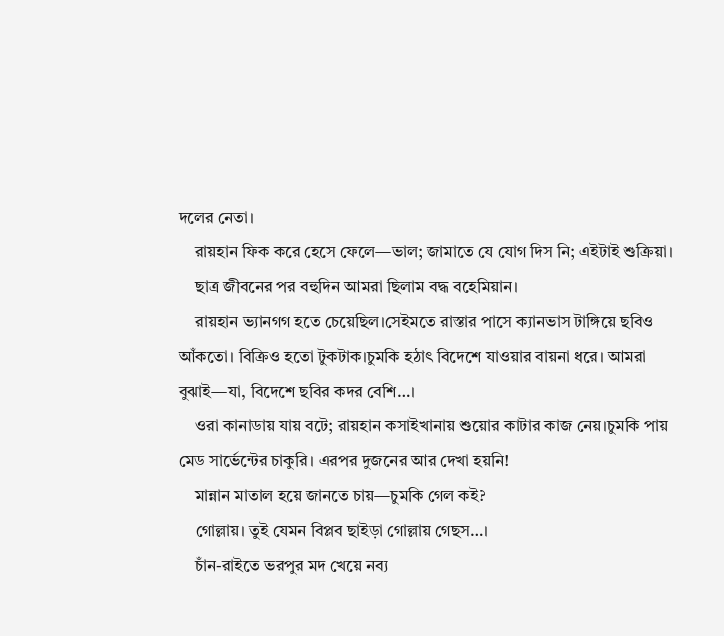দলের নেতা।
    রায়হান ফিক করে হেসে ফেলে—ভাল; জামাতে যে যোগ দিস নি; এইটাই শুক্রিয়া।
    ছাত্র জীবনের পর বহুদিন আমরা ছিলাম বদ্ধ বহেমিয়ান।
    রায়হান ভ্যানগগ হতে চেয়েছিল।সেইমতে রাস্তার পাসে ক্যানভাস টাঙ্গিয়ে ছবিও আঁকতো। বিক্রিও হতো টুকটাক।চুমকি হঠাৎ বিদেশে যাওয়ার বায়না ধরে। আমরা বুঝাই—যা, বিদেশে ছবির কদর বেশি…।
    ওরা কানাডায় যায় বটে; রায়হান কসাইখানায় শুয়োর কাটার কাজ নেয়।চুমকি পায় মেড সার্ভেন্টের চাকুরি। এরপর দুজনের আর দেখা হয়নি!
    মান্নান মাতাল হয়ে জানতে চায়—চুমকি গেল কই?
    গোল্লায়। তুই যেমন বিপ্লব ছাইড়া গোল্লায় গেছস…।
    চাঁন-রাইতে ভরপুর মদ খেয়ে নব্য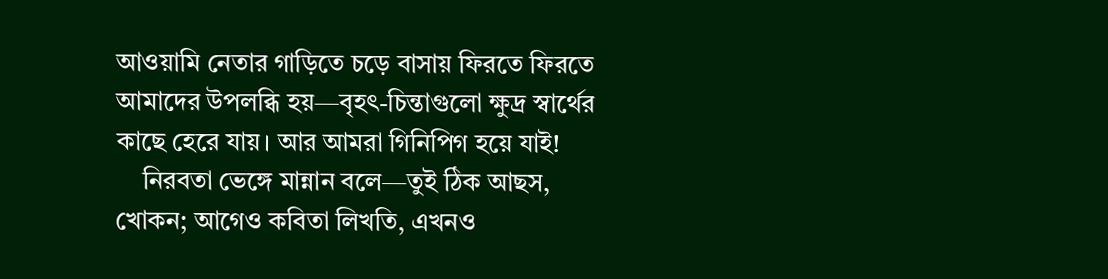আওয়ামি নেতার গাড়িতে চড়ে বাসায় ফিরতে ফিরতে আমাদের উপলব্ধি হয়—বৃহৎ-চিন্তাগুলো ক্ষুদ্র স্বার্থের কাছে হেরে যায়। আর আমরা গিনিপিগ হয়ে যাই!
    নিরবতা ভেঙ্গে মান্নান বলে—তুই ঠিক আছস, খোকন; আগেও কবিতা লিখতি, এখনও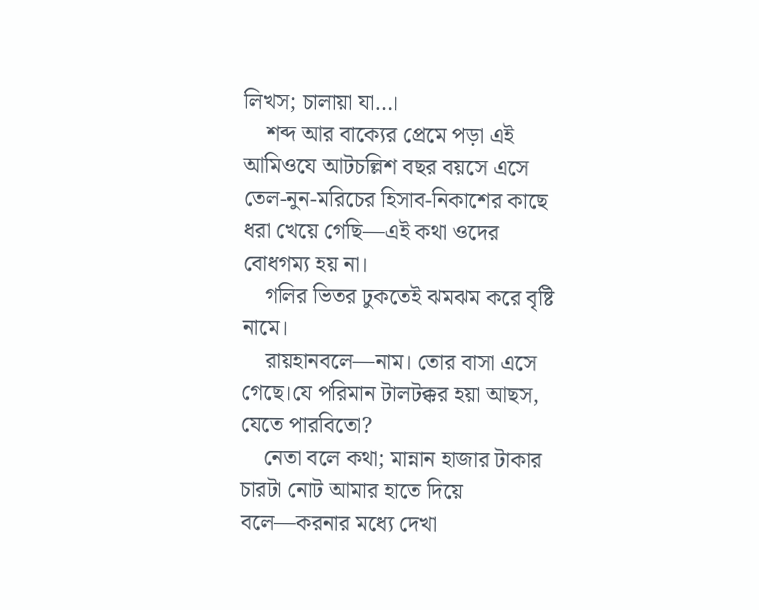লিখস; চালায়া যা…।
    শব্দ আর বাক্যের প্রেমে পড়া এই আমিওযে আটচল্লিশ বছর বয়সে এসে তেল-নুন-মরিচের হিসাব-নিকাশের কাছে ধরা খেয়ে গেছি—এই কথা ওদের বোধগম্য হয় না।
    গলির ভিতর ঢুকতেই ঝমঝম করে বৃষ্টি নামে।
    রায়হানবলে—নাম। তোর বাসা এসে গেছে।যে পরিমান টালটক্কর হয়া আছস, যেতে পারবিতো?
    নেতা বলে কথা; মান্নান হাজার টাকার চারটা নোট আমার হাতে দিয়ে বলে—করনার মধ্যে দেখা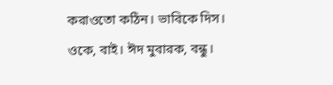করাওতো কঠিন। ভাবিকে দিস। ওকে, বাই। ঈদ মুবারক, বন্ধু।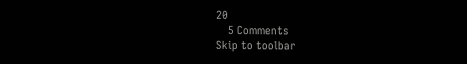20
    5 Comments
Skip to toolbar